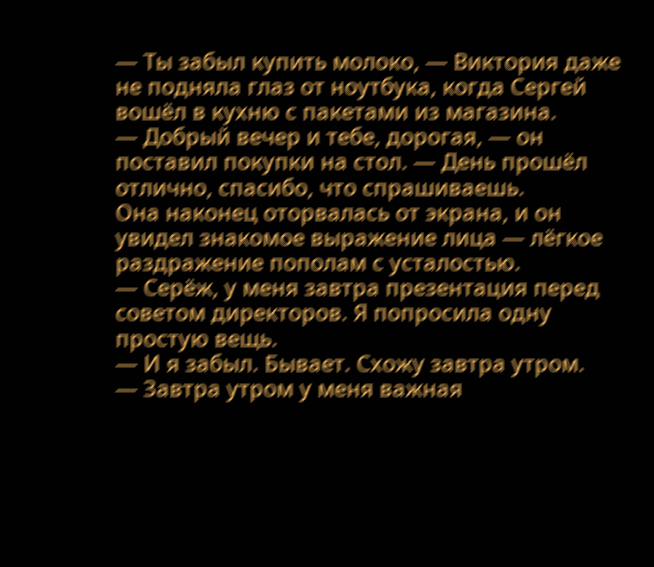— Ты забыл купить молоко, — Виктория даже не подняла глаз от ноутбука, когда Сергей вошёл в кухню с пакетами из магазина.
— Добрый вечер и тебе, дорогая, — он поставил покупки на стол. — День прошёл отлично, спасибо, что спрашиваешь.
Она наконец оторвалась от экрана, и он увидел знакомое выражение лица — лёгкое раздражение пополам с усталостью.
— Серёж, у меня завтра презентация перед советом директоров. Я попросила одну простую вещь.
— И я забыл. Бывает. Схожу завтра утром.
— Завтра утром у меня важная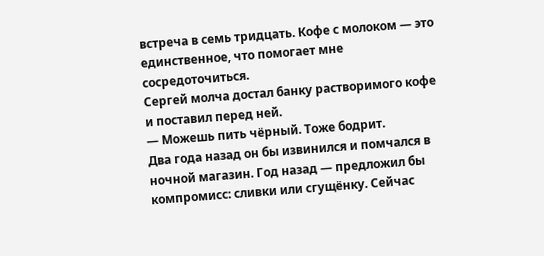встреча в семь тридцать. Кофе с молоком — это единственное, что помогает мне сосредоточиться.
Сергей молча достал банку растворимого кофе и поставил перед ней.
— Можешь пить чёрный. Тоже бодрит.
Два года назад он бы извинился и помчался в ночной магазин. Год назад — предложил бы компромисс: сливки или сгущёнку. Сейчас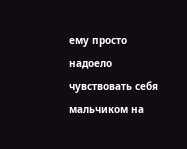ему просто надоело чувствовать себя мальчиком на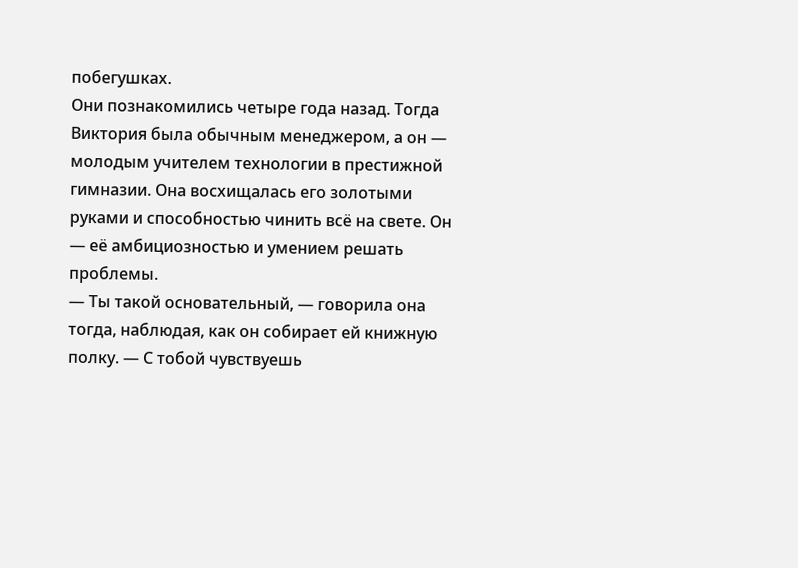побегушках.
Они познакомились четыре года назад. Тогда Виктория была обычным менеджером, а он — молодым учителем технологии в престижной гимназии. Она восхищалась его золотыми руками и способностью чинить всё на свете. Он — её амбициозностью и умением решать проблемы.
— Ты такой основательный, — говорила она тогда, наблюдая, как он собирает ей книжную полку. — С тобой чувствуешь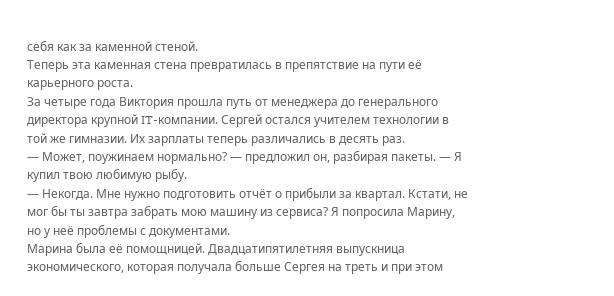себя как за каменной стеной.
Теперь эта каменная стена превратилась в препятствие на пути её карьерного роста.
За четыре года Виктория прошла путь от менеджера до генерального директора крупной IT-компании. Сергей остался учителем технологии в той же гимназии. Их зарплаты теперь различались в десять раз.
— Может, поужинаем нормально? — предложил он, разбирая пакеты. — Я купил твою любимую рыбу.
— Некогда. Мне нужно подготовить отчёт о прибыли за квартал. Кстати, не мог бы ты завтра забрать мою машину из сервиса? Я попросила Марину, но у неё проблемы с документами.
Марина была её помощницей. Двадцатипятилетняя выпускница экономического, которая получала больше Сергея на треть и при этом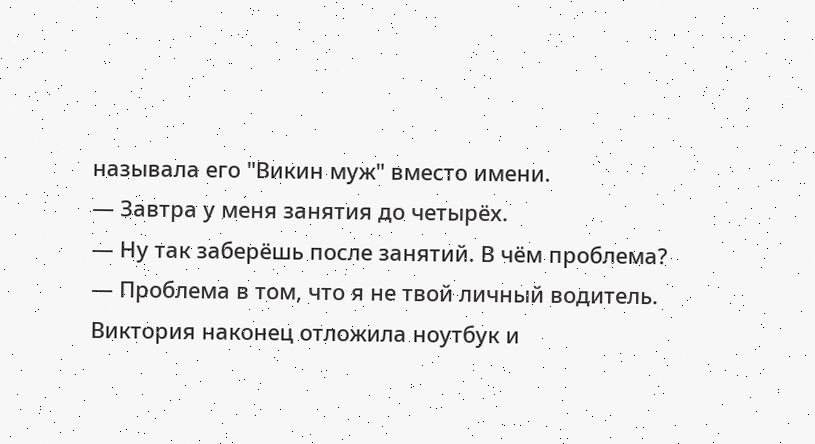называла его "Викин муж" вместо имени.
— Завтра у меня занятия до четырёх.
— Ну так заберёшь после занятий. В чём проблема?
— Проблема в том, что я не твой личный водитель.
Виктория наконец отложила ноутбук и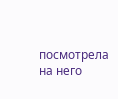посмотрела на него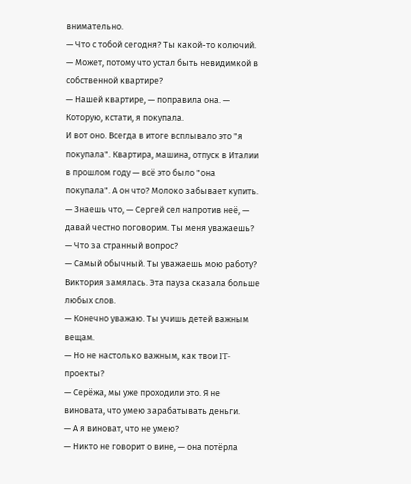внимательно.
— Что с тобой сегодня? Ты какой-то колючий.
— Может, потому что устал быть невидимкой в собственной квартире?
— Нашей квартире, — поправила она. — Которую, кстати, я покупала.
И вот оно. Всегда в итоге всплывало это "я покупала". Квартира, машина, отпуск в Италии в прошлом году — всё это было "она покупала". А он что? Молоко забывает купить.
— Знаешь что, — Сергей сел напротив неё, — давай честно поговорим. Ты меня уважаешь?
— Что за странный вопрос?
— Самый обычный. Ты уважаешь мою работу?
Виктория замялась. Эта пауза сказала больше любых слов.
— Конечно уважаю. Ты учишь детей важным вещам.
— Но не настолько важным, как твои IT-проекты?
— Серёжа, мы уже проходили это. Я не виновата, что умею зарабатывать деньги.
— А я виноват, что не умею?
— Никто не говорит о вине, — она потёрла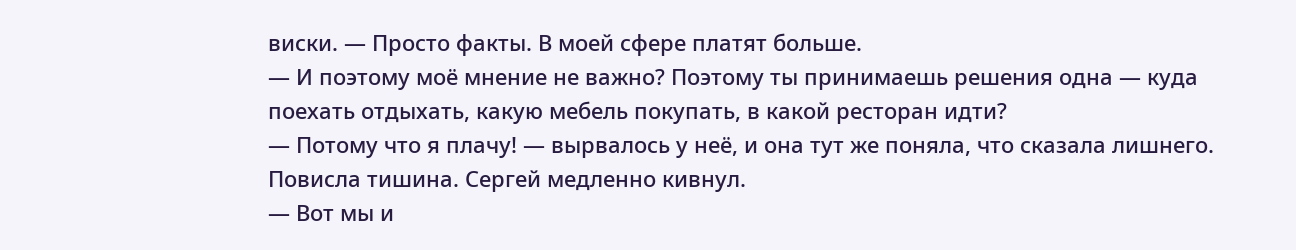виски. — Просто факты. В моей сфере платят больше.
— И поэтому моё мнение не важно? Поэтому ты принимаешь решения одна — куда поехать отдыхать, какую мебель покупать, в какой ресторан идти?
— Потому что я плачу! — вырвалось у неё, и она тут же поняла, что сказала лишнего.
Повисла тишина. Сергей медленно кивнул.
— Вот мы и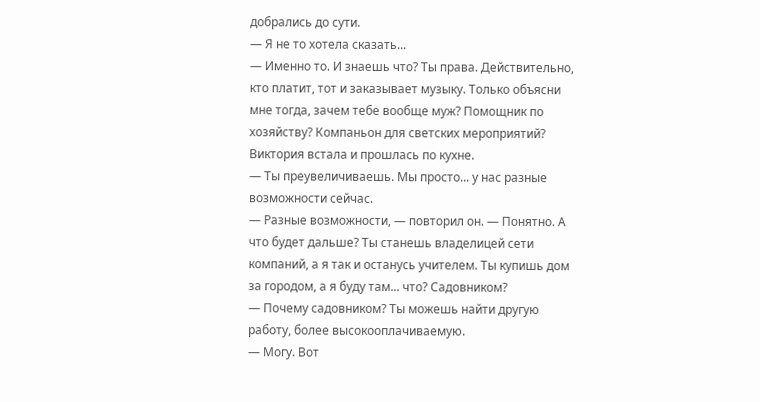добрались до сути.
— Я не то хотела сказать...
— Именно то. И знаешь что? Ты права. Действительно, кто платит, тот и заказывает музыку. Только объясни мне тогда, зачем тебе вообще муж? Помощник по хозяйству? Компаньон для светских мероприятий?
Виктория встала и прошлась по кухне.
— Ты преувеличиваешь. Мы просто... у нас разные возможности сейчас.
— Разные возможности, — повторил он. — Понятно. А что будет дальше? Ты станешь владелицей сети компаний, а я так и останусь учителем. Ты купишь дом за городом, а я буду там... что? Садовником?
— Почему садовником? Ты можешь найти другую работу, более высокооплачиваемую.
— Могу. Вот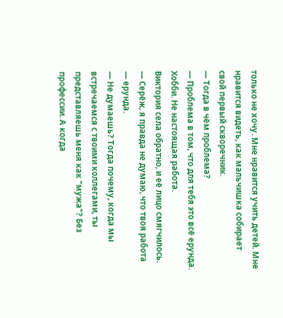только не хочу. Мне нравится учить детей. Мне нравится видеть, как мальчишка собирает свой первый скворечник.
— Тогда в чём проблема?
— Проблема в том, что для тебя это всё ерунда. Хобби. Не настоящая работа.
Виктория села обратно, и её лицо смягчилось.
— Серёж, я правда не думаю, что твоя работа — ерунда.
— Не думаешь? Тогда почему, когда мы встречаемся с твоими коллегами, ты представляешь меня как "мужа"? Без профессии. А когда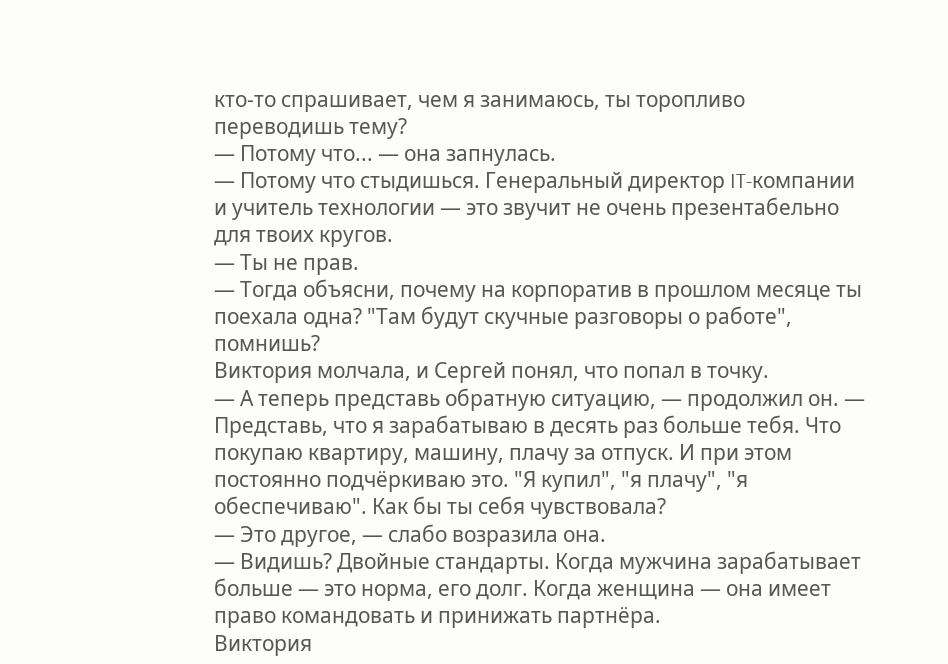кто-то спрашивает, чем я занимаюсь, ты торопливо переводишь тему?
— Потому что... — она запнулась.
— Потому что стыдишься. Генеральный директор IT-компании и учитель технологии — это звучит не очень презентабельно для твоих кругов.
— Ты не прав.
— Тогда объясни, почему на корпоратив в прошлом месяце ты поехала одна? "Там будут скучные разговоры о работе", помнишь?
Виктория молчала, и Сергей понял, что попал в точку.
— А теперь представь обратную ситуацию, — продолжил он. — Представь, что я зарабатываю в десять раз больше тебя. Что покупаю квартиру, машину, плачу за отпуск. И при этом постоянно подчёркиваю это. "Я купил", "я плачу", "я обеспечиваю". Как бы ты себя чувствовала?
— Это другое, — слабо возразила она.
— Видишь? Двойные стандарты. Когда мужчина зарабатывает больше — это норма, его долг. Когда женщина — она имеет право командовать и принижать партнёра.
Виктория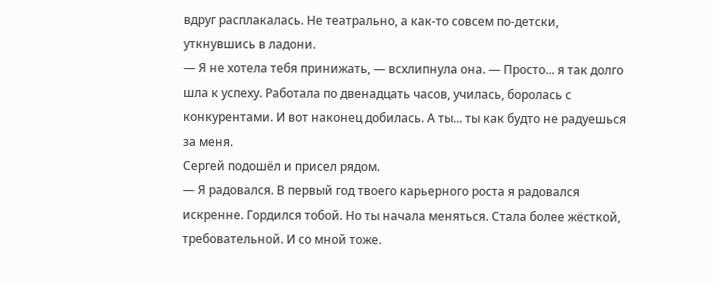вдруг расплакалась. Не театрально, а как-то совсем по-детски, уткнувшись в ладони.
— Я не хотела тебя принижать, — всхлипнула она. — Просто... я так долго шла к успеху. Работала по двенадцать часов, училась, боролась с конкурентами. И вот наконец добилась. А ты... ты как будто не радуешься за меня.
Сергей подошёл и присел рядом.
— Я радовался. В первый год твоего карьерного роста я радовался искренне. Гордился тобой. Но ты начала меняться. Стала более жёсткой, требовательной. И со мной тоже.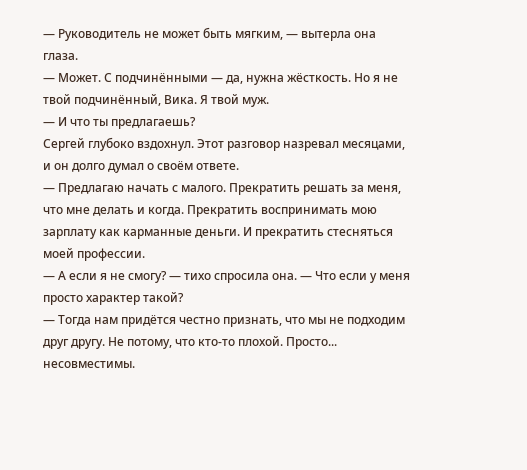— Руководитель не может быть мягким, — вытерла она глаза.
— Может. С подчинёнными — да, нужна жёсткость. Но я не твой подчинённый, Вика. Я твой муж.
— И что ты предлагаешь?
Сергей глубоко вздохнул. Этот разговор назревал месяцами, и он долго думал о своём ответе.
— Предлагаю начать с малого. Прекратить решать за меня, что мне делать и когда. Прекратить воспринимать мою зарплату как карманные деньги. И прекратить стесняться моей профессии.
— А если я не смогу? — тихо спросила она. — Что если у меня просто характер такой?
— Тогда нам придётся честно признать, что мы не подходим друг другу. Не потому, что кто-то плохой. Просто... несовместимы.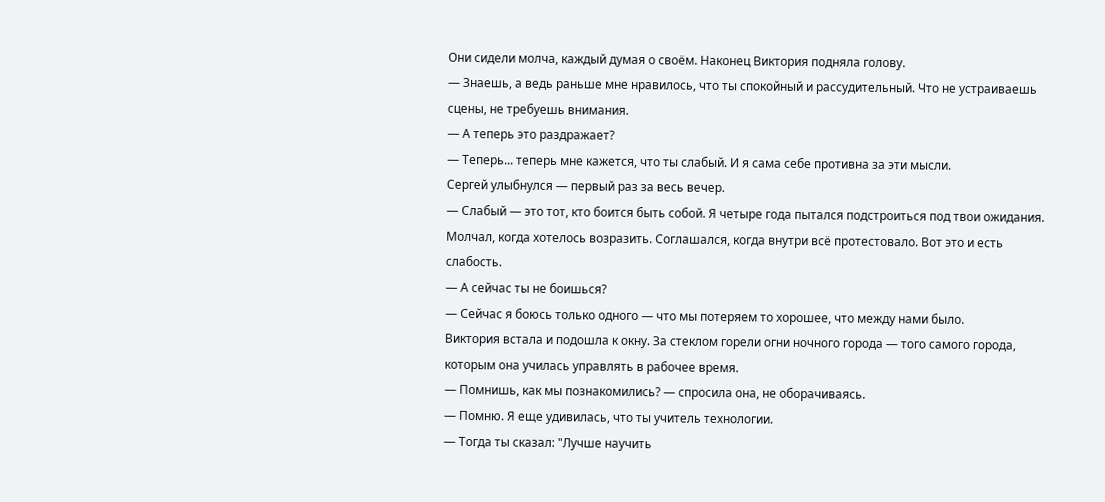Они сидели молча, каждый думая о своём. Наконец Виктория подняла голову.
— Знаешь, а ведь раньше мне нравилось, что ты спокойный и рассудительный. Что не устраиваешь сцены, не требуешь внимания.
— А теперь это раздражает?
— Теперь... теперь мне кажется, что ты слабый. И я сама себе противна за эти мысли.
Сергей улыбнулся — первый раз за весь вечер.
— Слабый — это тот, кто боится быть собой. Я четыре года пытался подстроиться под твои ожидания. Молчал, когда хотелось возразить. Соглашался, когда внутри всё протестовало. Вот это и есть слабость.
— А сейчас ты не боишься?
— Сейчас я боюсь только одного — что мы потеряем то хорошее, что между нами было.
Виктория встала и подошла к окну. За стеклом горели огни ночного города — того самого города, которым она училась управлять в рабочее время.
— Помнишь, как мы познакомились? — спросила она, не оборачиваясь.
— Помню. Я еще удивилась, что ты учитель технологии.
— Тогда ты сказал: "Лучше научить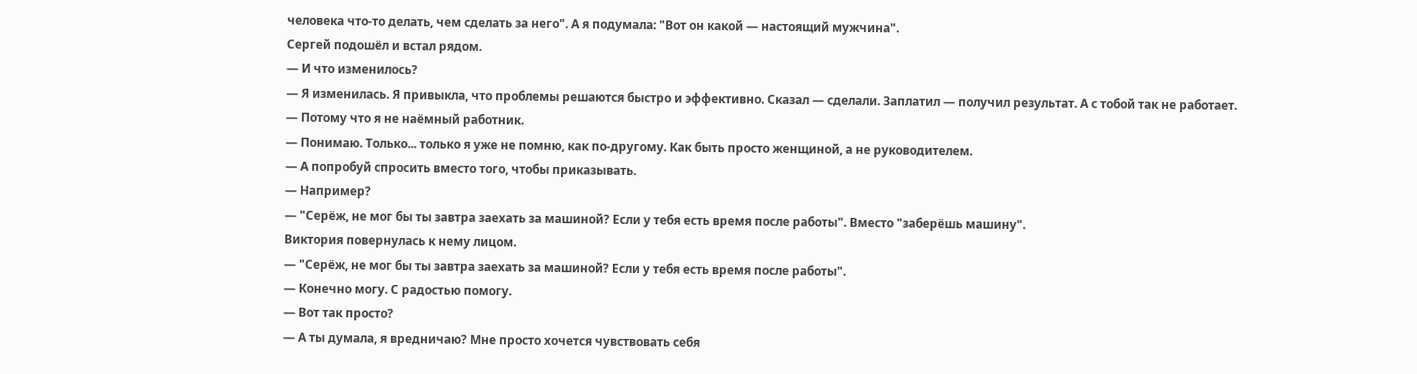человека что-то делать, чем сделать за него". А я подумала: "Вот он какой — настоящий мужчина".
Сергей подошёл и встал рядом.
— И что изменилось?
— Я изменилась. Я привыкла, что проблемы решаются быстро и эффективно. Сказал — сделали. Заплатил — получил результат. А с тобой так не работает.
— Потому что я не наёмный работник.
— Понимаю. Только... только я уже не помню, как по-другому. Как быть просто женщиной, а не руководителем.
— А попробуй спросить вместо того, чтобы приказывать.
— Например?
— "Серёж, не мог бы ты завтра заехать за машиной? Если у тебя есть время после работы". Вместо "заберёшь машину".
Виктория повернулась к нему лицом.
— "Серёж, не мог бы ты завтра заехать за машиной? Если у тебя есть время после работы".
— Конечно могу. С радостью помогу.
— Вот так просто?
— А ты думала, я вредничаю? Мне просто хочется чувствовать себя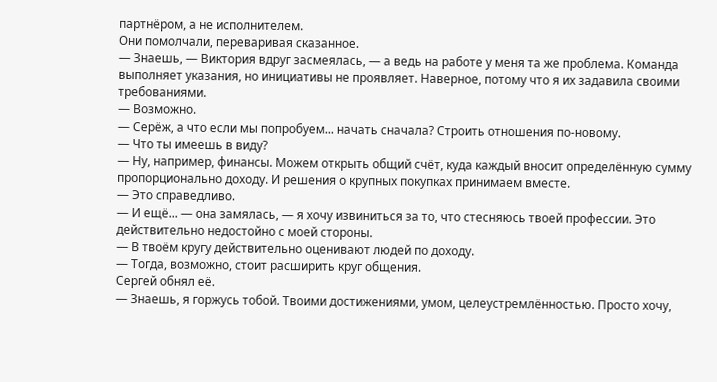партнёром, а не исполнителем.
Они помолчали, переваривая сказанное.
— Знаешь, — Виктория вдруг засмеялась, — а ведь на работе у меня та же проблема. Команда выполняет указания, но инициативы не проявляет. Наверное, потому что я их задавила своими требованиями.
— Возможно.
— Серёж, а что если мы попробуем... начать сначала? Строить отношения по-новому.
— Что ты имеешь в виду?
— Ну, например, финансы. Можем открыть общий счёт, куда каждый вносит определённую сумму пропорционально доходу. И решения о крупных покупках принимаем вместе.
— Это справедливо.
— И ещё... — она замялась, — я хочу извиниться за то, что стесняюсь твоей профессии. Это действительно недостойно с моей стороны.
— В твоём кругу действительно оценивают людей по доходу.
— Тогда, возможно, стоит расширить круг общения.
Сергей обнял её.
— Знаешь, я горжусь тобой. Твоими достижениями, умом, целеустремлённостью. Просто хочу,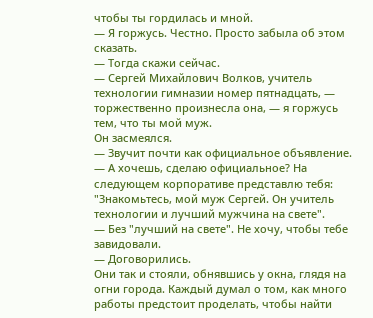чтобы ты гордилась и мной.
— Я горжусь. Честно. Просто забыла об этом сказать.
— Тогда скажи сейчас.
— Сергей Михайлович Волков, учитель технологии гимназии номер пятнадцать, — торжественно произнесла она, — я горжусь тем, что ты мой муж.
Он засмеялся.
— Звучит почти как официальное объявление.
— А хочешь, сделаю официальное? На следующем корпоративе представлю тебя: "Знакомьтесь, мой муж Сергей. Он учитель технологии и лучший мужчина на свете".
— Без "лучший на свете". Не хочу, чтобы тебе завидовали.
— Договорились.
Они так и стояли, обнявшись у окна, глядя на огни города. Каждый думал о том, как много работы предстоит проделать, чтобы найти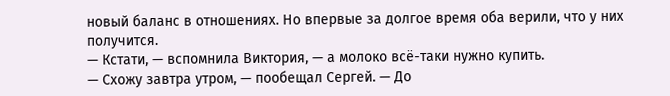новый баланс в отношениях. Но впервые за долгое время оба верили, что у них получится.
— Кстати, — вспомнила Виктория, — а молоко всё-таки нужно купить.
— Схожу завтра утром, — пообещал Сергей. — До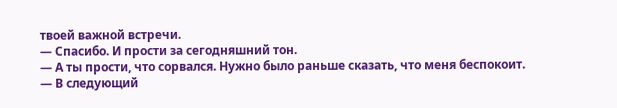твоей важной встречи.
— Спасибо. И прости за сегодняшний тон.
— А ты прости, что сорвался. Нужно было раньше сказать, что меня беспокоит.
— В следующий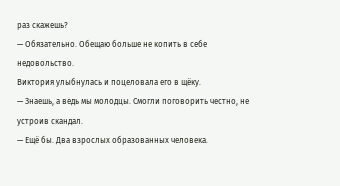раз скажешь?
— Обязательно. Обещаю больше не копить в себе недовольство.
Виктория улыбнулась и поцеловала его в щёку.
— Знаешь, а ведь мы молодцы. Смогли поговорить честно, не устроив скандал.
— Ещё бы. Два взрослых образованных человека.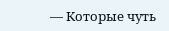— Которые чуть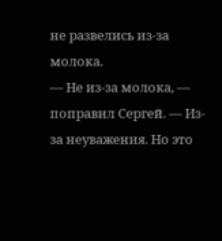не развелись из-за молока.
— Не из-за молока, — поправил Сергей. — Из-за неуважения. Но это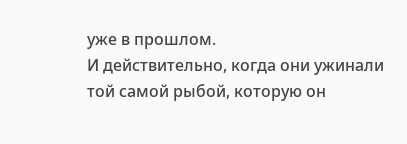уже в прошлом.
И действительно, когда они ужинали той самой рыбой, которую он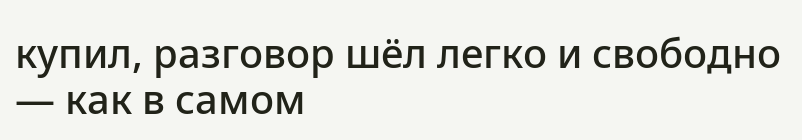купил, разговор шёл легко и свободно — как в самом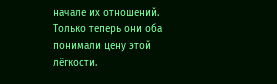начале их отношений. Только теперь они оба понимали цену этой лёгкости.